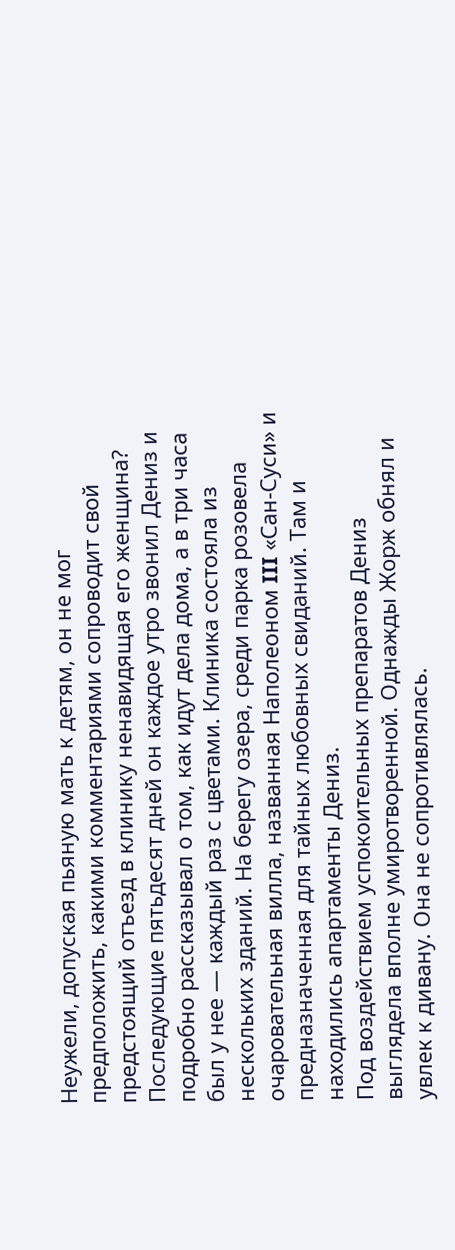Неужели, допуская пьяную мать к детям, он не мог предположить, какими комментариями сопроводит свой предстоящий отъезд в клинику ненавидящая его женщина?
Последующие пятьдесят дней он каждое утро звонил Дениз и подробно рассказывал о том, как идут дела дома, а в три часа был у нее — каждый раз с цветами. Клиника состояла из нескольких зданий. На берегу озера, среди парка розовела очаровательная вилла, названная Наполеоном III «Сан-Суси» и предназначенная для тайных любовных свиданий. Там и находились апартаменты Дениз.
Под воздействием успокоительных препаратов Дениз выглядела вполне умиротворенной. Однажды Жорж обнял и увлек к дивану. Она не сопротивлялась.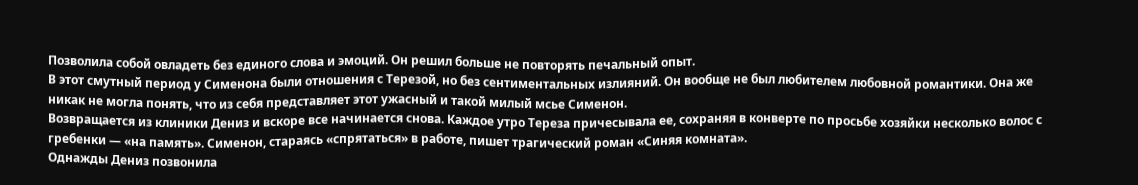Позволила собой овладеть без единого слова и эмоций. Он решил больше не повторять печальный опыт.
В этот смутный период у Сименона были отношения с Терезой, но без сентиментальных излияний. Он вообще не был любителем любовной романтики. Она же никак не могла понять, что из себя представляет этот ужасный и такой милый мсье Сименон.
Возвращается из клиники Дениз и вскоре все начинается снова. Каждое утро Тереза причесывала ее, сохраняя в конверте по просьбе хозяйки несколько волос с гребенки — «на память». Сименон, стараясь «спрятаться» в работе, пишет трагический роман «Синяя комната».
Однажды Дениз позвонила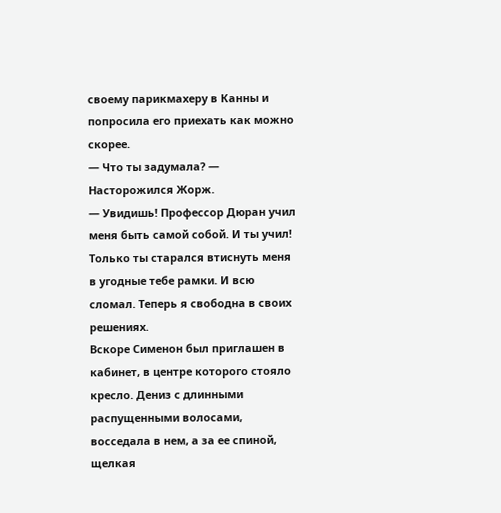своему парикмахеру в Канны и попросила его приехать как можно скорее.
— Что ты задумала? — Насторожился Жорж.
— Увидишь! Профессор Дюран учил меня быть самой собой. И ты учил! Только ты старался втиснуть меня в угодные тебе рамки. И всю сломал. Теперь я свободна в своих решениях.
Вскоре Сименон был приглашен в кабинет, в центре которого стояло кресло. Дениз с длинными распущенными волосами, восседала в нем, а за ее спиной, щелкая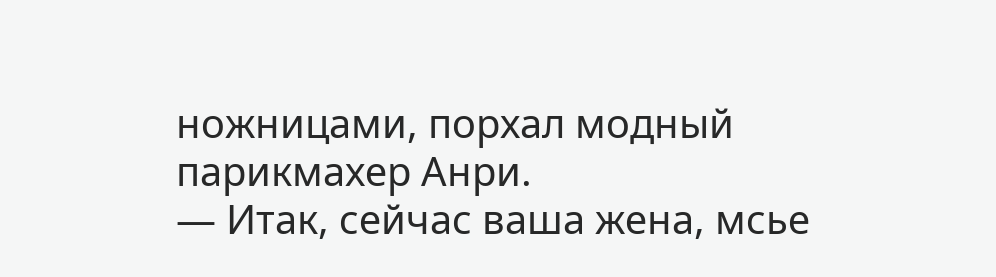ножницами, порхал модный парикмахер Анри.
— Итак, сейчас ваша жена, мсье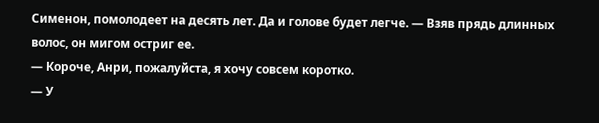Сименон, помолодеет на десять лет. Да и голове будет легче. — Взяв прядь длинных волос, он мигом остриг ее.
— Короче, Анри, пожалуйста, я хочу совсем коротко.
— У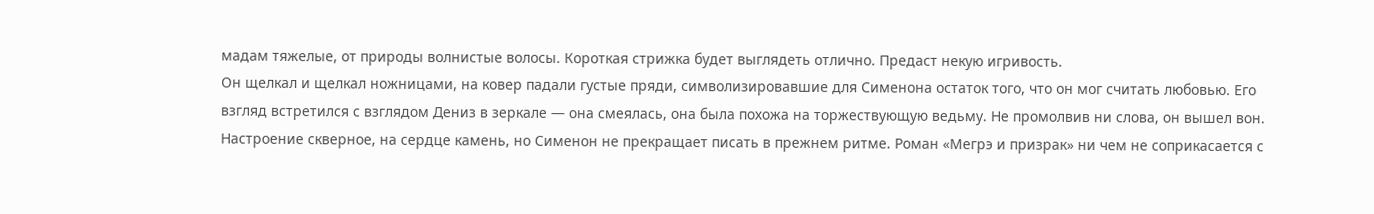мадам тяжелые, от природы волнистые волосы. Короткая стрижка будет выглядеть отлично. Предаст некую игривость.
Он щелкал и щелкал ножницами, на ковер падали густые пряди, символизировавшие для Сименона остаток того, что он мог считать любовью. Его взгляд встретился с взглядом Дениз в зеркале — она смеялась, она была похожа на торжествующую ведьму. Не промолвив ни слова, он вышел вон.
Настроение скверное, на сердце камень, но Сименон не прекращает писать в прежнем ритме. Роман «Мегрэ и призрак» ни чем не соприкасается с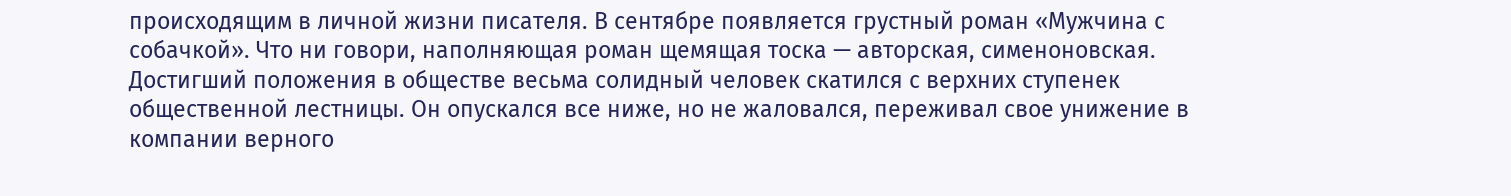происходящим в личной жизни писателя. В сентябре появляется грустный роман «Мужчина с собачкой». Что ни говори, наполняющая роман щемящая тоска — авторская, сименоновская.
Достигший положения в обществе весьма солидный человек скатился с верхних ступенек общественной лестницы. Он опускался все ниже, но не жаловался, переживал свое унижение в компании верного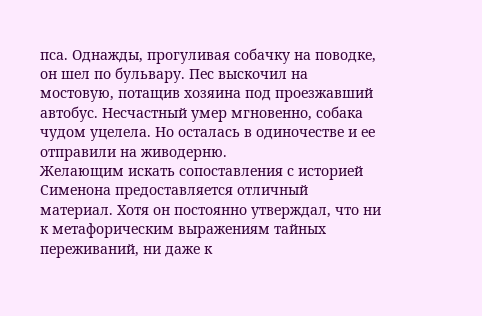пса. Однажды, прогуливая собачку на поводке, он шел по бульвару. Пес выскочил на мостовую, потащив хозяина под проезжавший автобус. Несчастный умер мгновенно, собака чудом уцелела. Но осталась в одиночестве и ее отправили на живодерню.
Желающим искать сопоставления с историей Сименона предоставляется отличный материал. Хотя он постоянно утверждал, что ни к метафорическим выражениям тайных переживаний, ни даже к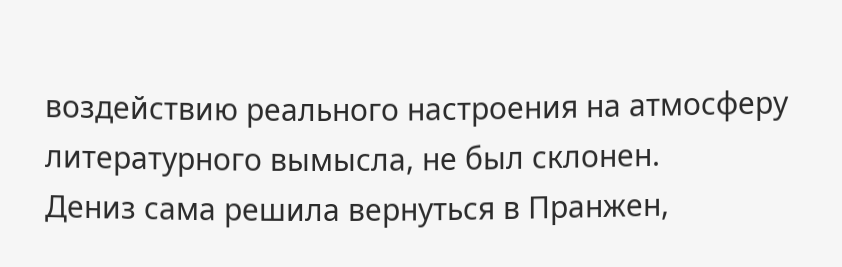воздействию реального настроения на атмосферу литературного вымысла, не был склонен.
Дениз сама решила вернуться в Пранжен,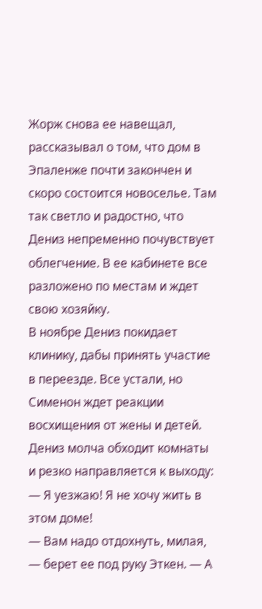Жорж снова ее навещал, рассказывал о том, что дом в Эпаленже почти закончен и скоро состоится новоселье. Там так светло и радостно, что Дениз непременно почувствует облегчение. В ее кабинете все разложено по местам и ждет свою хозяйку.
В ноябре Дениз покидает клинику, дабы принять участие в переезде. Все устали, но Сименон ждет реакции восхищения от жены и детей.
Дениз молча обходит комнаты и резко направляется к выходу:
— Я уезжаю! Я не хочу жить в этом доме!
— Вам надо отдохнуть, милая, — берет ее под руку Эткен. — А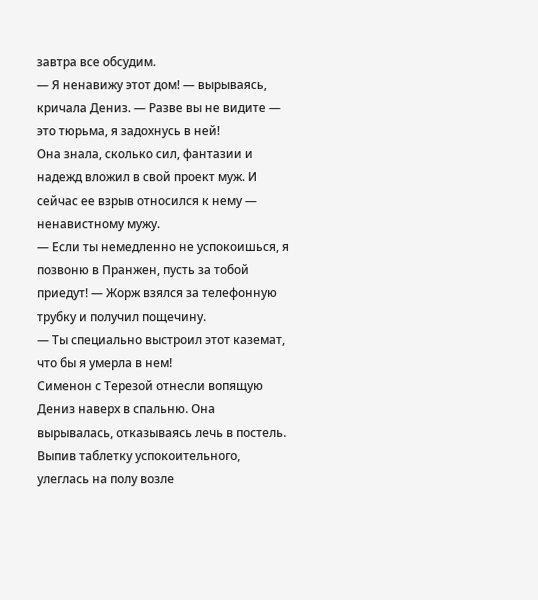завтра все обсудим.
— Я ненавижу этот дом! — вырываясь, кричала Дениз. — Разве вы не видите — это тюрьма, я задохнусь в ней!
Она знала, сколько сил, фантазии и надежд вложил в свой проект муж. И сейчас ее взрыв относился к нему — ненавистному мужу.
— Если ты немедленно не успокоишься, я позвоню в Пранжен, пусть за тобой приедут! — Жорж взялся за телефонную трубку и получил пощечину.
— Ты специально выстроил этот каземат, что бы я умерла в нем!
Сименон с Терезой отнесли вопящую Дениз наверх в спальню. Она вырывалась, отказываясь лечь в постель. Выпив таблетку успокоительного, улеглась на полу возле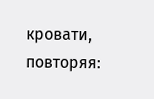кровати, повторяя: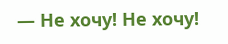— Не хочу! Не хочу!